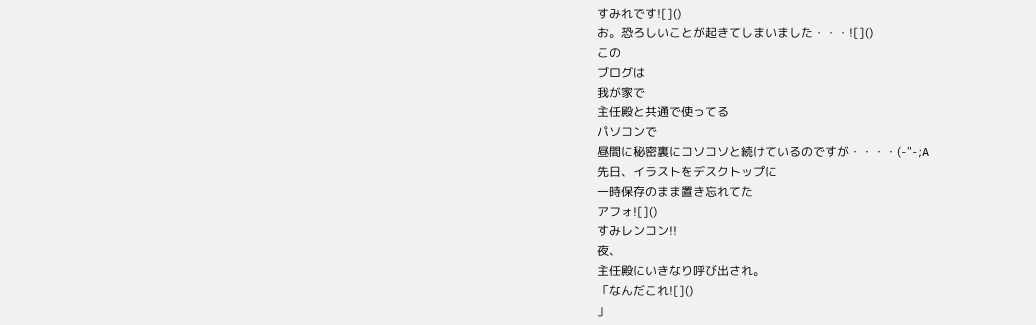すみれです![]()
お。恐ろしいことが起きてしまいました・・・![]()
この
ブログは
我が家で
主任殿と共通で使ってる
パソコンで
昼間に秘密裏にコソコソと続けているのですが・・・・(-"-;A
先日、イラストをデスクトップに
一時保存のまま置き忘れてた
アフォ![]()
すみレンコン!!
夜、
主任殿にいきなり呼び出され。
「なんだこれ![]()
」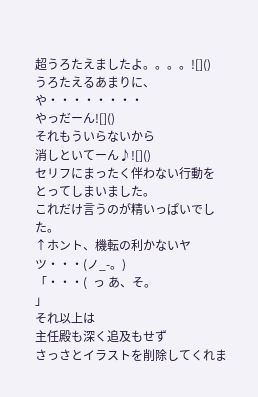超うろたえましたよ。。。。![]()
うろたえるあまりに、
や・・・・・・・・
やっだーん![]()
それもういらないから
消しといてーん♪![]()
セリフにまったく伴わない行動を
とってしまいました。
これだけ言うのが精いっぱいでした。
↑ホント、機転の利かないヤツ・・・(ノ_-。)
「・・・(  っ あ、そ。
」
それ以上は
主任殿も深く追及もせず
さっさとイラストを削除してくれま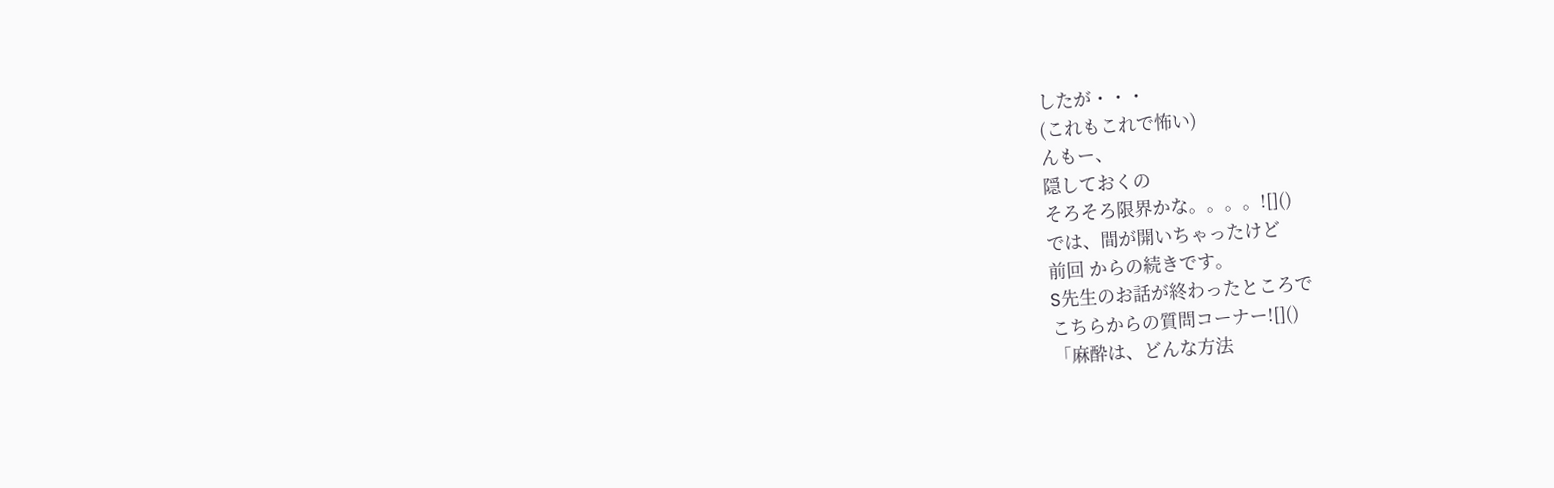したが・・・
(これもこれで怖い)
んもー、
隠しておくの
そろそろ限界かな。。。。![]()
では、間が開いちゃったけど
前回 からの続きです。
S先生のお話が終わったところで
こちらからの質問コーナー![]()
「麻酔は、どんな方法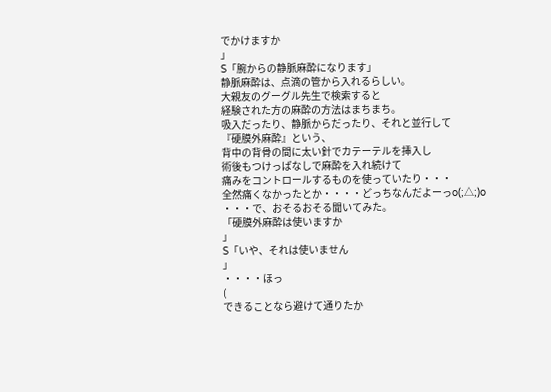でかけますか
」
S「腕からの静脈麻酔になります」
静脈麻酔は、点滴の管から入れるらしい。
大親友のグーグル先生で検索すると
経験された方の麻酔の方法はまちまち。
吸入だったり、静脈からだったり、それと並行して
『硬膜外麻酔』という、
背中の背骨の間に太い針でカテーテルを挿入し
術後もつけっぱなしで麻酔を入れ続けて
痛みをコントロールするものを使っていたり・・・
全然痛くなかったとか・・・・どっちなんだよーっo(;△;)o
・・・で、おそるおそる聞いてみた。
「硬膜外麻酔は使いますか
」
S「いや、それは使いません
」
・・・・ほっ
(
できることなら避けて通りたか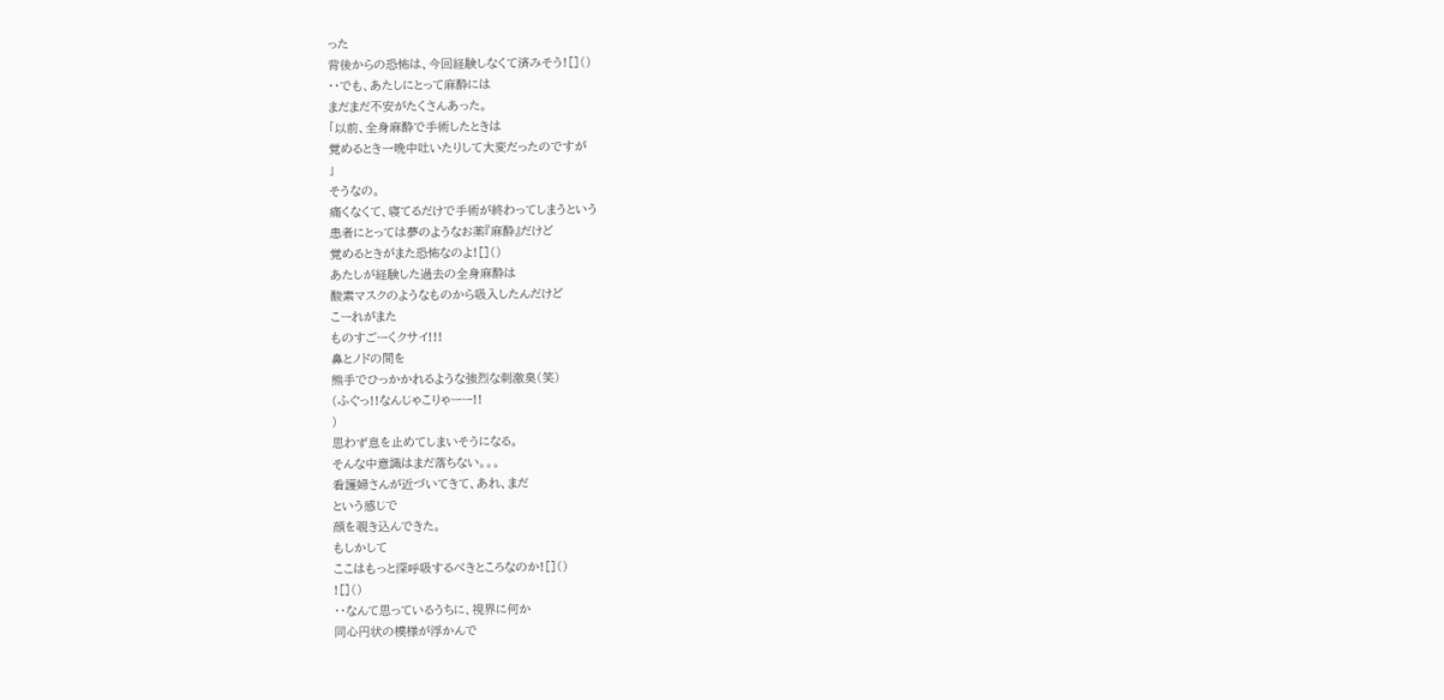った
背後からの恐怖は、今回経験しなくて済みそう![]()
・・でも、あたしにとって麻酔には
まだまだ不安がたくさんあった。
「以前、全身麻酔で手術したときは
覚めるとき一晩中吐いたりして大変だったのですが
」
そうなの。
痛くなくて、寝てるだけで手術が終わってしまうという
患者にとっては夢のようなお薬『麻酔』だけど
覚めるときがまた恐怖なのよ![]()
あたしが経験した過去の全身麻酔は
酸素マスクのようなものから吸入したんだけど
こーれがまた
ものすごーくクサイ!!!
鼻とノドの間を
熊手でひっかかれるような強烈な刺激臭(笑)
(ふぐっ!!なんじゃこりゃーー!!
)
思わず息を止めてしまいそうになる。
そんな中意識はまだ落ちない。。。
看護婦さんが近づいてきて、あれ、まだ
という感じで
顔を覗き込んできた。
もしかして
ここはもっと深呼吸するべきところなのか![]()
![]()
・・なんて思っているうちに、視界に何か
同心円状の模様が浮かんで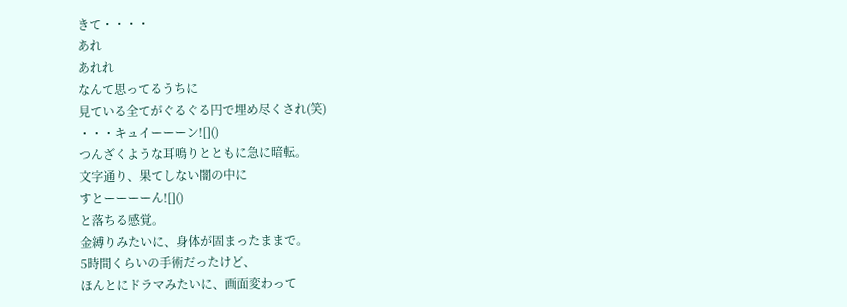きて・・・・
あれ
あれれ
なんて思ってるうちに
見ている全てがぐるぐる円で埋め尽くされ(笑)
・・・キュイーーーン![]()
つんざくような耳鳴りとともに急に暗転。
文字通り、果てしない闇の中に
すとーーーーん![]()
と落ちる感覚。
金縛りみたいに、身体が固まったままで。
5時間くらいの手術だったけど、
ほんとにドラマみたいに、画面変わって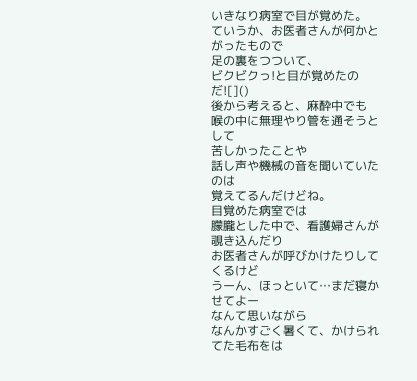いきなり病室で目が覚めた。
ていうか、お医者さんが何かとがったもので
足の裏をつついて、
ビクビクっ!と目が覚めたのだ![]()
後から考えると、麻酔中でも
喉の中に無理やり管を通そうとして
苦しかったことや
話し声や機械の音を聞いていたのは
覚えてるんだけどね。
目覚めた病室では
朦朧とした中で、看護婦さんが覗き込んだり
お医者さんが呼びかけたりしてくるけど
うーん、ほっといて…まだ寝かせてよー
なんて思いながら
なんかすごく暑くて、かけられてた毛布をは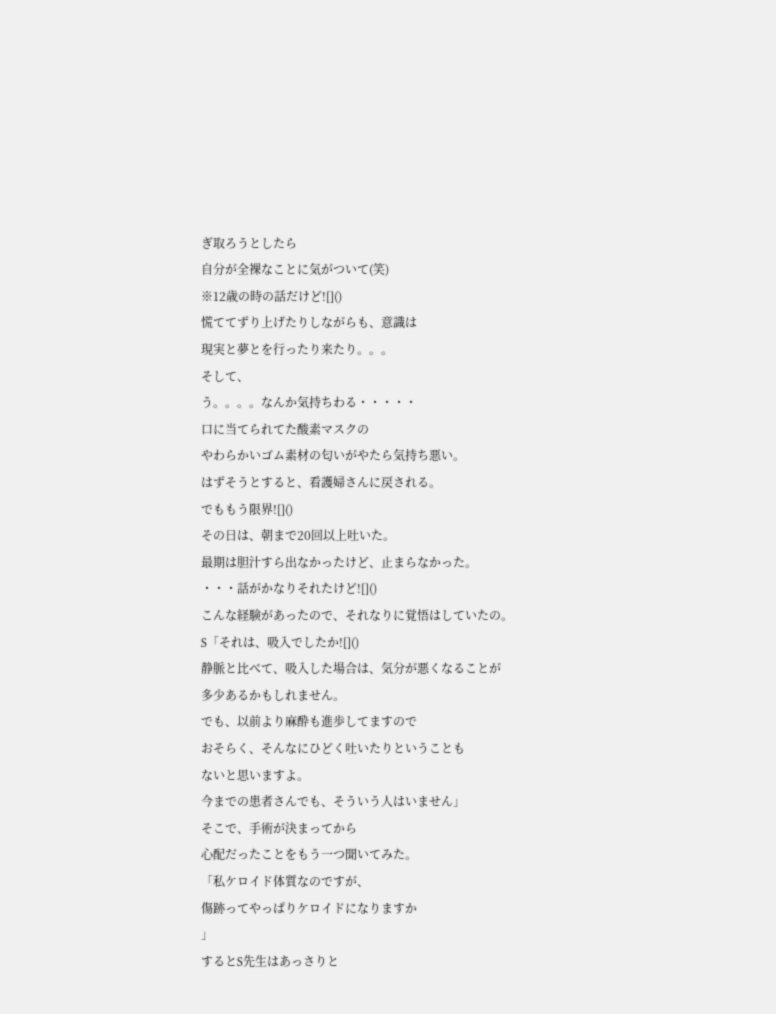ぎ取ろうとしたら
自分が全裸なことに気がついて(笑)
※12歳の時の話だけど![]()
慌ててずり上げたりしながらも、意識は
現実と夢とを行ったり来たり。。。
そして、
う。。。。なんか気持ちわる・・・・・
口に当てられてた酸素マスクの
やわらかいゴム素材の匂いがやたら気持ち悪い。
はずそうとすると、看護婦さんに戻される。
でももう限界![]()
その日は、朝まで20回以上吐いた。
最期は胆汁すら出なかったけど、止まらなかった。
・・・話がかなりそれたけど![]()
こんな経験があったので、それなりに覚悟はしていたの。
S「それは、吸入でしたか![]()
静脈と比べて、吸入した場合は、気分が悪くなることが
多少あるかもしれません。
でも、以前より麻酔も進歩してますので
おそらく、そんなにひどく吐いたりということも
ないと思いますよ。
今までの患者さんでも、そういう人はいません」
そこで、手術が決まってから
心配だったことをもう一つ聞いてみた。
「私ケロイド体質なのですが、
傷跡ってやっぱりケロイドになりますか
」
するとS先生はあっさりと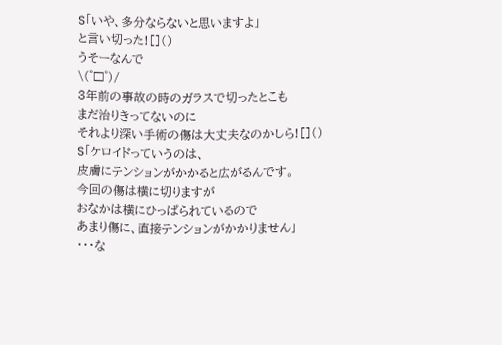S「いや、多分ならないと思いますよ」
と言い切った![]()
うそーなんで
\(゜□゜)/
3年前の事故の時のガラスで切ったとこも
まだ治りきってないのに
それより深い手術の傷は大丈夫なのかしら![]()
S「ケロイドっていうのは、
皮膚にテンションがかかると広がるんです。
今回の傷は横に切りますが
おなかは横にひっぱられているので
あまり傷に、直接テンションがかかりません」
・・・な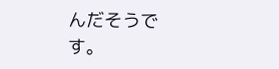んだそうです。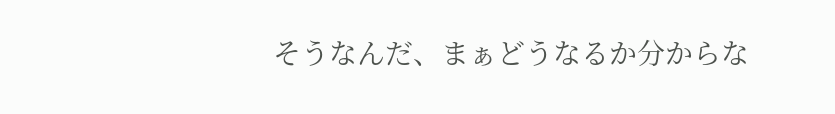そうなんだ、まぁどうなるか分からな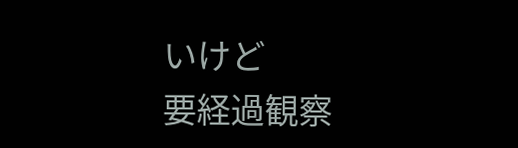いけど
要経過観察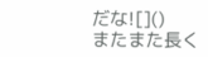だな![]()
またまた長く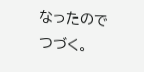なったので
つづく。